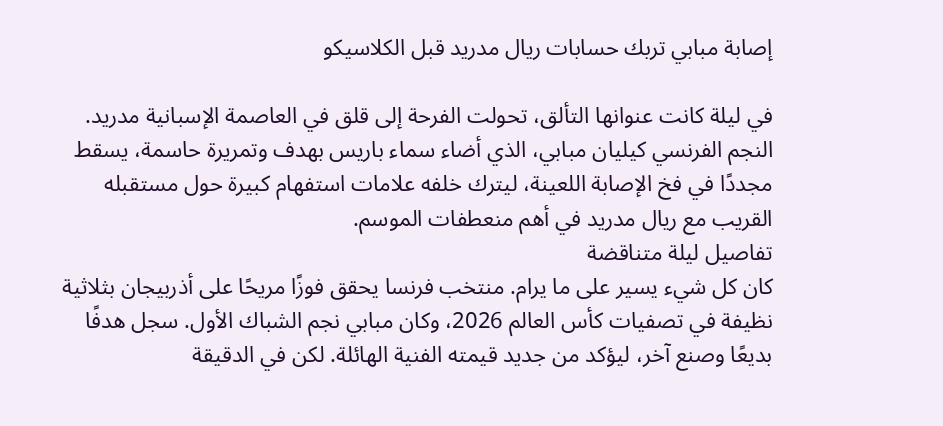إصابة مبابي تربك حسابات ريال مدريد قبل الكلاسيكو

في ليلة كانت عنوانها التألق، تحولت الفرحة إلى قلق في العاصمة الإسبانية مدريد. النجم الفرنسي كيليان مبابي، الذي أضاء سماء باريس بهدف وتمريرة حاسمة، يسقط مجددًا في فخ الإصابة اللعينة، ليترك خلفه علامات استفهام كبيرة حول مستقبله القريب مع ريال مدريد في أهم منعطفات الموسم.
تفاصيل ليلة متناقضة
كان كل شيء يسير على ما يرام. منتخب فرنسا يحقق فوزًا مريحًا على أذربيجان بثلاثية نظيفة في تصفيات كأس العالم 2026، وكان مبابي نجم الشباك الأول. سجل هدفًا بديعًا وصنع آخر، ليؤكد من جديد قيمته الفنية الهائلة. لكن في الدقيقة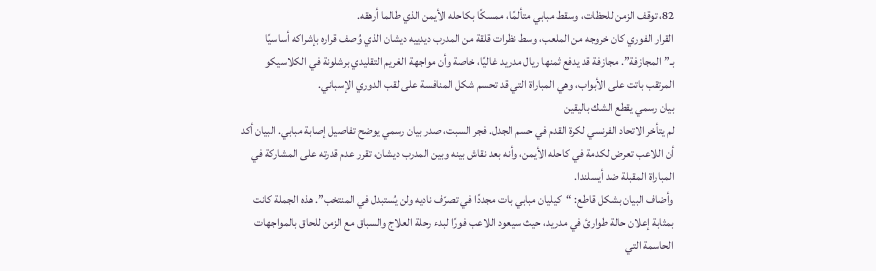82، توقف الزمن للحظات، وسقط مبابي متألمًا، ممسكًا بكاحله الأيمن الذي طالما أرهقه.
القرار الفوري كان خروجه من الملعب، وسط نظرات قلقة من المدرب ديدييه ديشان الذي وُصف قراره بإشراكه أساسيًا بـ”المجازفة”. مجازفة قد يدفع ثمنها ريال مدريد غاليًا، خاصة وأن مواجهة الغريم التقليدي برشلونة في الكلاسيكو المرتقب باتت على الأبواب، وهي المباراة التي قد تحسم شكل المنافسة على لقب الدوري الإسباني.
بيان رسمي يقطع الشك باليقين
لم يتأخر الاتحاد الفرنسي لكرة القدم في حسم الجدل. فجر السبت، صدر بيان رسمي يوضح تفاصيل إصابة مبابي. البيان أكد أن اللاعب تعرض لكدمة في كاحله الأيمن، وأنه بعد نقاش بينه وبين المدرب ديشان، تقرر عدم قدرته على المشاركة في المباراة المقبلة ضد أيسلندا.
وأضاف البيان بشكل قاطع: “كيليان مبابي بات مجددًا في تصرّف ناديه ولن يُستبدل في المنتخب”. هذه الجملة كانت بمثابة إعلان حالة طوارئ في مدريد، حيث سيعود اللاعب فورًا لبدء رحلة العلاج والسباق مع الزمن للحاق بالمواجهات الحاسمة التي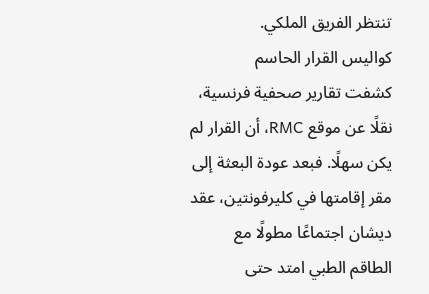تنتظر الفريق الملكي.
كواليس القرار الحاسم
كشفت تقارير صحفية فرنسية، نقلًا عن موقع RMC، أن القرار لم يكن سهلًا. فبعد عودة البعثة إلى مقر إقامتها في كليرفونتين، عقد ديشان اجتماعًا مطولًا مع الطاقم الطبي امتد حتى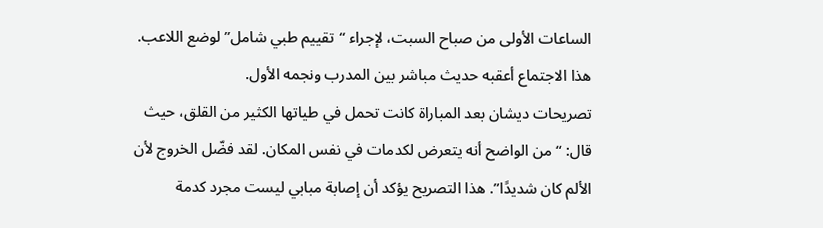الساعات الأولى من صباح السبت، لإجراء “تقييم طبي شامل” لوضع اللاعب. هذا الاجتماع أعقبه حديث مباشر بين المدرب ونجمه الأول.
تصريحات ديشان بعد المباراة كانت تحمل في طياتها الكثير من القلق، حيث قال: “من الواضح أنه يتعرض لكدمات في نفس المكان. لقد فضّل الخروج لأن الألم كان شديدًا”. هذا التصريح يؤكد أن إصابة مبابي ليست مجرد كدمة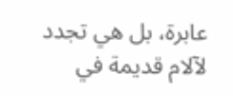عابرة، بل هي تجدد لآلام قديمة في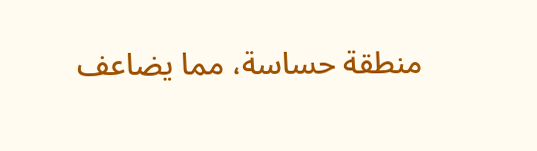منطقة حساسة، مما يضاعف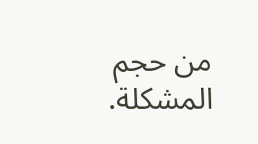من حجم المشكلة.